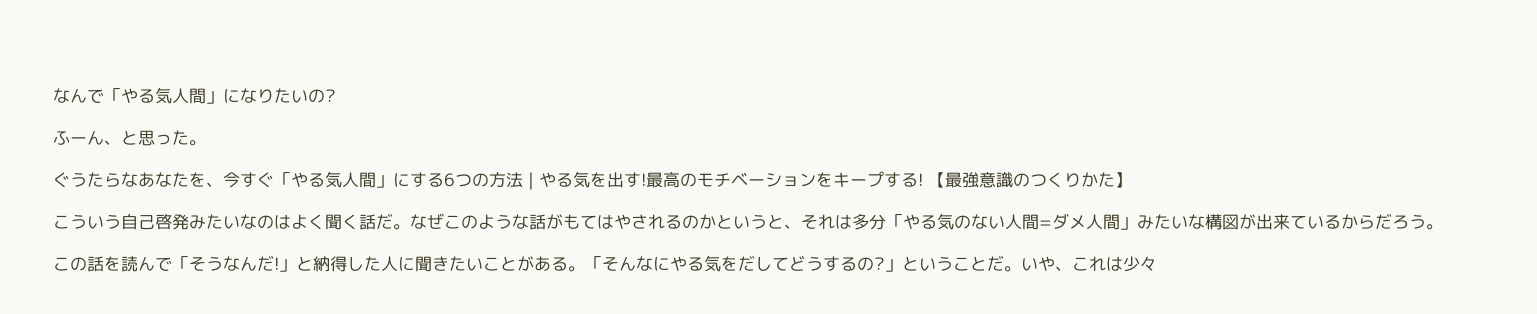なんで「やる気人間」になりたいの?

ふーん、と思った。

ぐうたらなあなたを、今すぐ「やる気人間」にする6つの方法 | やる気を出す!最高のモチベーションをキープする! 【最強意識のつくりかた】

こういう自己啓発みたいなのはよく聞く話だ。なぜこのような話がもてはやされるのかというと、それは多分「やる気のない人間=ダメ人間」みたいな構図が出来ているからだろう。

この話を読んで「そうなんだ!」と納得した人に聞きたいことがある。「そんなにやる気をだしてどうするの?」ということだ。いや、これは少々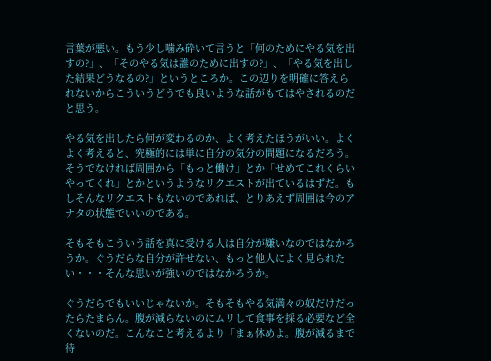言葉が悪い。もう少し噛み砕いて言うと「何のためにやる気を出すの?」、「そのやる気は誰のために出すの?」、「やる気を出した結果どうなるの?」というところか。この辺りを明確に答えられないからこういうどうでも良いような話がもてはやされるのだと思う。

やる気を出したら何が変わるのか、よく考えたほうがいい。よくよく考えると、究極的には単に自分の気分の問題になるだろう。そうでなければ周囲から「もっと働け」とか「せめてこれくらいやってくれ」とかというようなリクエストが出ているはずだ。もしそんなリクエストもないのであれば、とりあえず周囲は今のアナタの状態でいいのである。

そもそもこういう話を真に受ける人は自分が嫌いなのではなかろうか。ぐうだらな自分が許せない、もっと他人によく見られたい・・・そんな思いが強いのではなかろうか。

ぐうだらでもいいじゃないか。そもそもやる気満々の奴だけだったらたまらん。腹が減らないのにムリして食事を採る必要など全くないのだ。こんなこと考えるより「まぁ休めよ。腹が減るまで待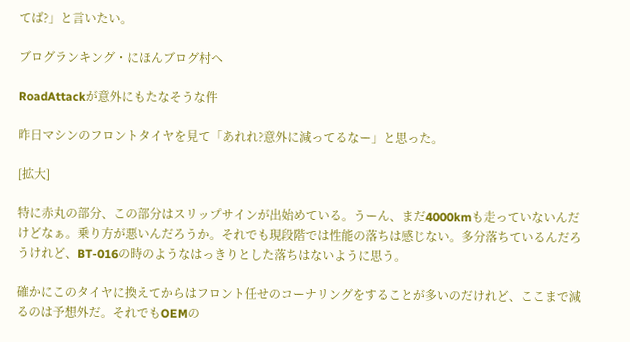てば?」と言いたい。

ブログランキング・にほんブログ村へ

RoadAttackが意外にもたなそうな件

昨日マシンのフロントタイヤを見て「あれれ?意外に減ってるなー」と思った。

[拡大]

特に赤丸の部分、この部分はスリップサインが出始めている。うーん、まだ4000kmも走っていないんだけどなぁ。乗り方が悪いんだろうか。それでも現段階では性能の落ちは感じない。多分落ちているんだろうけれど、BT-016の時のようなはっきりとした落ちはないように思う。

確かにこのタイヤに換えてからはフロント任せのコーナリングをすることが多いのだけれど、ここまで減るのは予想外だ。それでもOEMの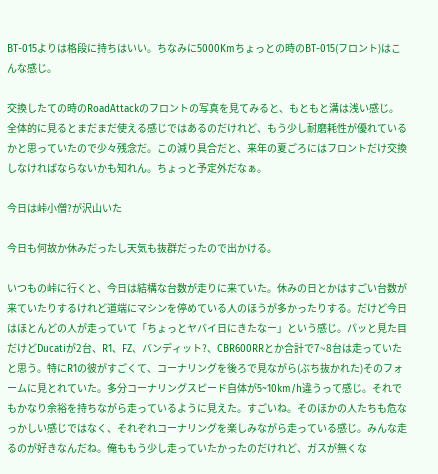BT-015よりは格段に持ちはいい。ちなみに5000Kmちょっとの時のBT-015(フロント)はこんな感じ。

交換したての時のRoadAttackのフロントの写真を見てみると、もともと溝は浅い感じ。全体的に見るとまだまだ使える感じではあるのだけれど、もう少し耐磨耗性が優れているかと思っていたので少々残念だ。この減り具合だと、来年の夏ごろにはフロントだけ交換しなければならないかも知れん。ちょっと予定外だなぁ。

今日は峠小僧?が沢山いた

今日も何故か休みだったし天気も抜群だったので出かける。

いつもの峠に行くと、今日は結構な台数が走りに来ていた。休みの日とかはすごい台数が来ていたりするけれど道端にマシンを停めている人のほうが多かったりする。だけど今日はほとんどの人が走っていて「ちょっとヤバイ日にきたなー」という感じ。パッと見た目だけどDucatiが2台、R1、FZ、バンディット?、CBR600RRとか合計で7~8台は走っていたと思う。特にR1の彼がすごくて、コーナリングを後ろで見ながら(ぶち抜かれた)そのフォームに見とれていた。多分コーナリングスピード自体が5~10km/h違うって感じ。それでもかなり余裕を持ちながら走っているように見えた。すごいね。そのほかの人たちも危なっかしい感じではなく、それぞれコーナリングを楽しみながら走っている感じ。みんな走るのが好きなんだね。俺ももう少し走っていたかったのだけれど、ガスが無くな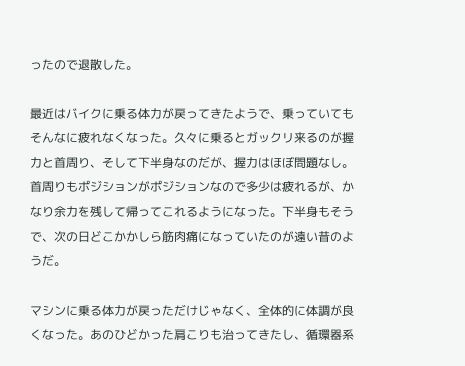ったので退散した。

最近はバイクに乗る体力が戻ってきたようで、乗っていてもそんなに疲れなくなった。久々に乗るとガックリ来るのが握力と首周り、そして下半身なのだが、握力はほぼ問題なし。首周りもポジションがポジションなので多少は疲れるが、かなり余力を残して帰ってこれるようになった。下半身もそうで、次の日どこかかしら筋肉痛になっていたのが遠い昔のようだ。

マシンに乗る体力が戻っただけじゃなく、全体的に体調が良くなった。あのひどかった肩こりも治ってきたし、循環器系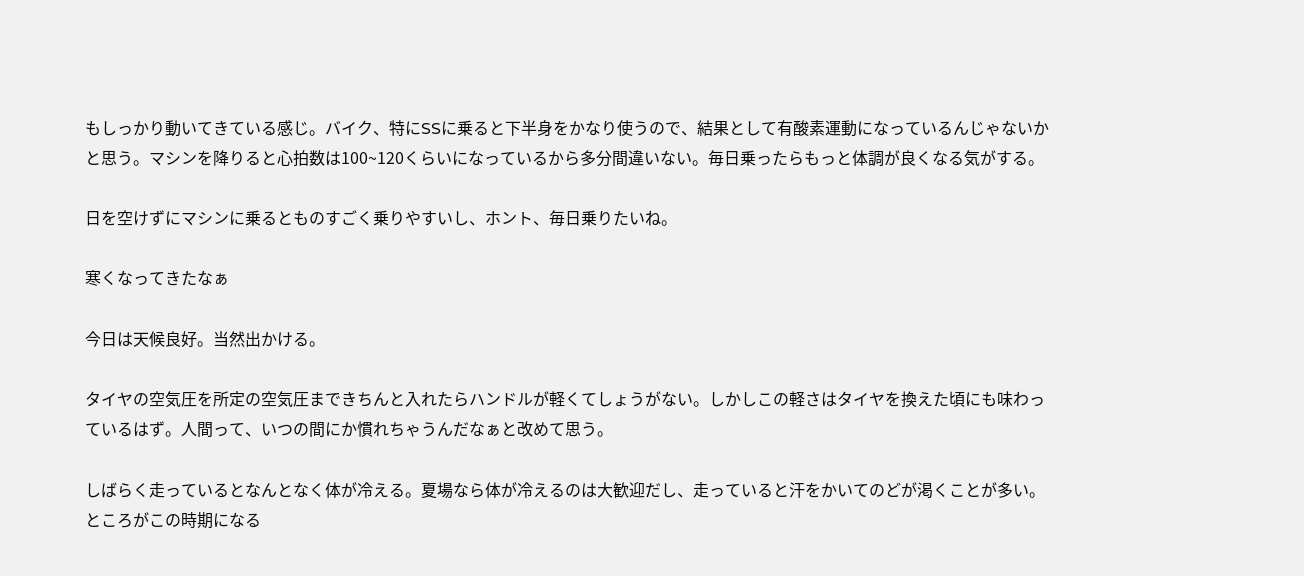もしっかり動いてきている感じ。バイク、特にSSに乗ると下半身をかなり使うので、結果として有酸素運動になっているんじゃないかと思う。マシンを降りると心拍数は100~120くらいになっているから多分間違いない。毎日乗ったらもっと体調が良くなる気がする。

日を空けずにマシンに乗るとものすごく乗りやすいし、ホント、毎日乗りたいね。

寒くなってきたなぁ

今日は天候良好。当然出かける。

タイヤの空気圧を所定の空気圧まできちんと入れたらハンドルが軽くてしょうがない。しかしこの軽さはタイヤを換えた頃にも味わっているはず。人間って、いつの間にか慣れちゃうんだなぁと改めて思う。

しばらく走っているとなんとなく体が冷える。夏場なら体が冷えるのは大歓迎だし、走っていると汗をかいてのどが渇くことが多い。ところがこの時期になる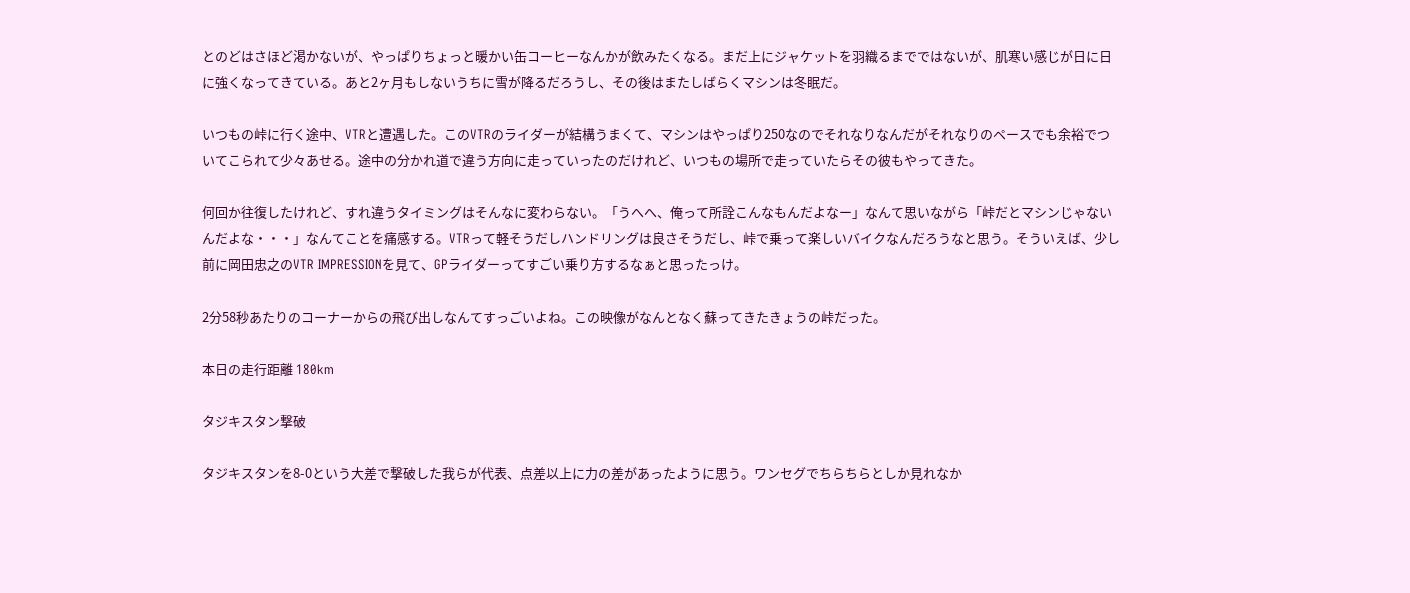とのどはさほど渇かないが、やっぱりちょっと暖かい缶コーヒーなんかが飲みたくなる。まだ上にジャケットを羽織るまでではないが、肌寒い感じが日に日に強くなってきている。あと2ヶ月もしないうちに雪が降るだろうし、その後はまたしばらくマシンは冬眠だ。

いつもの峠に行く途中、VTRと遭遇した。このVTRのライダーが結構うまくて、マシンはやっぱり250なのでそれなりなんだがそれなりのペースでも余裕でついてこられて少々あせる。途中の分かれ道で違う方向に走っていったのだけれど、いつもの場所で走っていたらその彼もやってきた。

何回か往復したけれど、すれ違うタイミングはそんなに変わらない。「うへへ、俺って所詮こんなもんだよなー」なんて思いながら「峠だとマシンじゃないんだよな・・・」なんてことを痛感する。VTRって軽そうだしハンドリングは良さそうだし、峠で乗って楽しいバイクなんだろうなと思う。そういえば、少し前に岡田忠之のVTR IMPRESSIONを見て、GPライダーってすごい乗り方するなぁと思ったっけ。

2分58秒あたりのコーナーからの飛び出しなんてすっごいよね。この映像がなんとなく蘇ってきたきょうの峠だった。

本日の走行距離 180km

タジキスタン撃破

タジキスタンを8-0という大差で撃破した我らが代表、点差以上に力の差があったように思う。ワンセグでちらちらとしか見れなか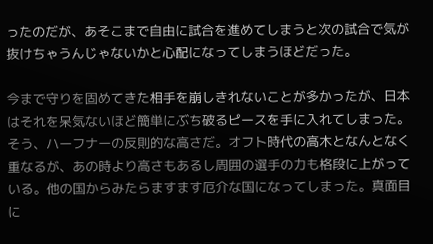ったのだが、あそこまで自由に試合を進めてしまうと次の試合で気が抜けちゃうんじゃないかと心配になってしまうほどだった。

今まで守りを固めてきた相手を崩しきれないことが多かったが、日本はそれを呆気ないほど簡単にぶち破るピースを手に入れてしまった。そう、ハーフナーの反則的な高さだ。オフト時代の高木となんとなく重なるが、あの時より高さもあるし周囲の選手の力も格段に上がっている。他の国からみたらますます厄介な国になってしまった。真面目に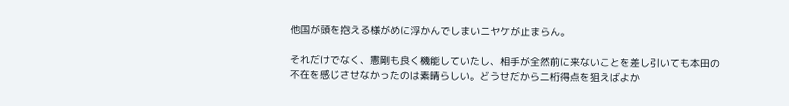他国が頭を抱える様がめに浮かんでしまいニヤケが止まらん。

それだけでなく、憲剛も良く機能していたし、相手が全然前に来ないことを差し引いても本田の不在を感じさせなかったのは素晴らしい。どうせだから二桁得点を狙えばよか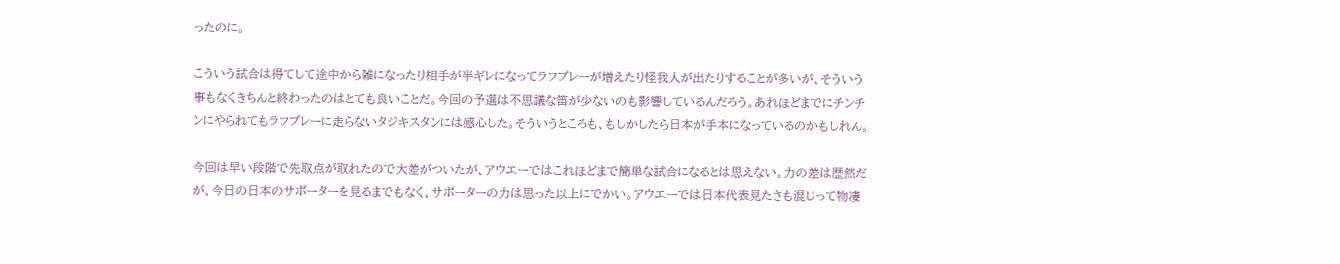ったのに。

こういう試合は得てして途中から雑になったり相手が半ギレになってラフプレーが増えたり怪我人が出たりすることが多いが、そういう事もなくきちんと終わったのはとても良いことだ。今回の予選は不思議な笛が少ないのも影響しているんだろう。あれほどまでにチンチンにやられてもラフプレーに走らないタジキスタンには感心した。そういうところも、もしかしたら日本が手本になっているのかもしれん。

今回は早い段階で先取点が取れたので大差がついたが、アウエーではこれほどまで簡単な試合になるとは思えない。力の差は歴然だが、今日の日本のサポーターを見るまでもなく、サポーターの力は思った以上にでかい。アウエーでは日本代表見たさも混じって物凄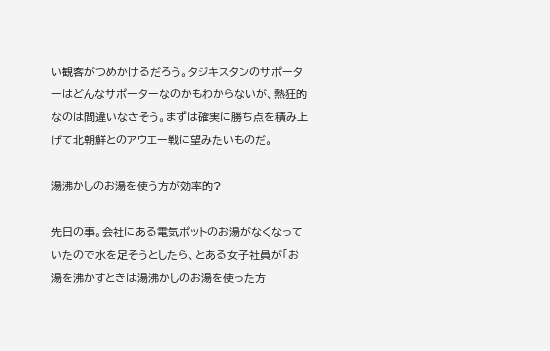い観客がつめかけるだろう。タジキスタンのサポーターはどんなサポーターなのかもわからないが、熱狂的なのは間違いなさそう。まずは確実に勝ち点を積み上げて北朝鮮とのアウエー戦に望みたいものだ。

湯沸かしのお湯を使う方が効率的?

先日の事。会社にある電気ポットのお湯がなくなっていたので水を足そうとしたら、とある女子社員が「お湯を沸かすときは湯沸かしのお湯を使った方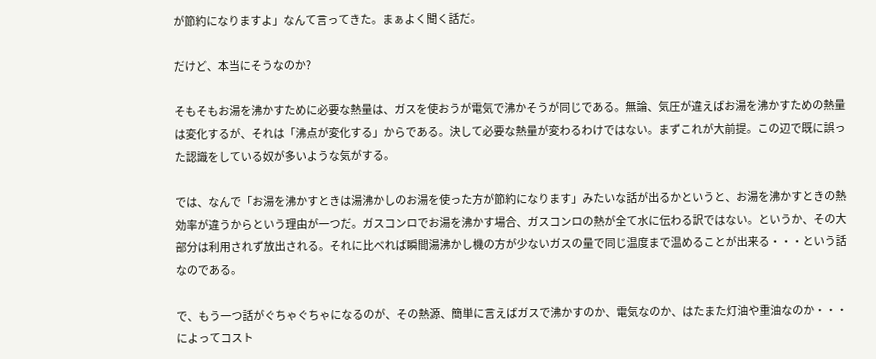が節約になりますよ」なんて言ってきた。まぁよく聞く話だ。

だけど、本当にそうなのか?

そもそもお湯を沸かすために必要な熱量は、ガスを使おうが電気で沸かそうが同じである。無論、気圧が違えばお湯を沸かすための熱量は変化するが、それは「沸点が変化する」からである。決して必要な熱量が変わるわけではない。まずこれが大前提。この辺で既に誤った認識をしている奴が多いような気がする。

では、なんで「お湯を沸かすときは湯沸かしのお湯を使った方が節約になります」みたいな話が出るかというと、お湯を沸かすときの熱効率が違うからという理由が一つだ。ガスコンロでお湯を沸かす場合、ガスコンロの熱が全て水に伝わる訳ではない。というか、その大部分は利用されず放出される。それに比べれば瞬間湯沸かし機の方が少ないガスの量で同じ温度まで温めることが出来る・・・という話なのである。

で、もう一つ話がぐちゃぐちゃになるのが、その熱源、簡単に言えばガスで沸かすのか、電気なのか、はたまた灯油や重油なのか・・・によってコスト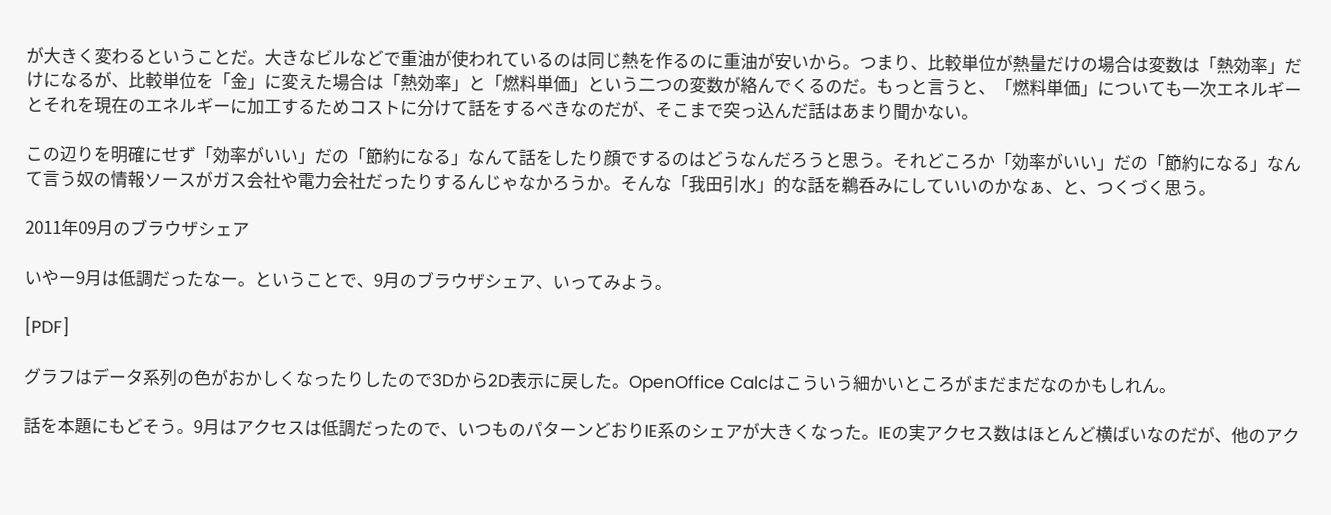が大きく変わるということだ。大きなビルなどで重油が使われているのは同じ熱を作るのに重油が安いから。つまり、比較単位が熱量だけの場合は変数は「熱効率」だけになるが、比較単位を「金」に変えた場合は「熱効率」と「燃料単価」という二つの変数が絡んでくるのだ。もっと言うと、「燃料単価」についても一次エネルギーとそれを現在のエネルギーに加工するためコストに分けて話をするべきなのだが、そこまで突っ込んだ話はあまり聞かない。

この辺りを明確にせず「効率がいい」だの「節約になる」なんて話をしたり顔でするのはどうなんだろうと思う。それどころか「効率がいい」だの「節約になる」なんて言う奴の情報ソースがガス会社や電力会社だったりするんじゃなかろうか。そんな「我田引水」的な話を鵜呑みにしていいのかなぁ、と、つくづく思う。

2011年09月のブラウザシェア

いやー9月は低調だったなー。ということで、9月のブラウザシェア、いってみよう。

[PDF]

グラフはデータ系列の色がおかしくなったりしたので3Dから2D表示に戻した。OpenOffice Calcはこういう細かいところがまだまだなのかもしれん。

話を本題にもどそう。9月はアクセスは低調だったので、いつものパターンどおりIE系のシェアが大きくなった。IEの実アクセス数はほとんど横ばいなのだが、他のアク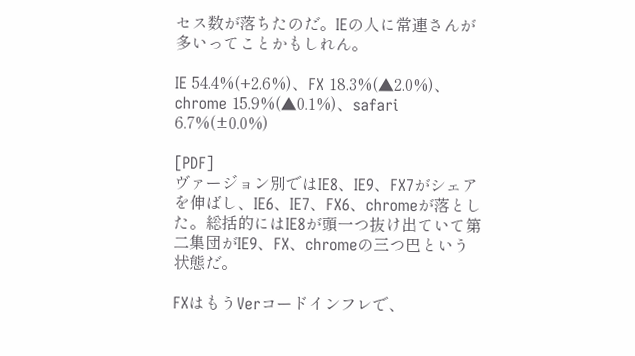セス数が落ちたのだ。IEの人に常連さんが多いってことかもしれん。

IE 54.4%(+2.6%)、FX 18.3%(▲2.0%)、chrome 15.9%(▲0.1%)、safari 6.7%(±0.0%)

[PDF]
ヴァージョン別ではIE8、IE9、FX7がシェアを伸ばし、IE6、IE7、FX6、chromeが落とした。総括的にはIE8が頭一つ抜け出ていて第二集団がIE9、FX、chromeの三つ巴という状態だ。

FXはもうVerコードインフレで、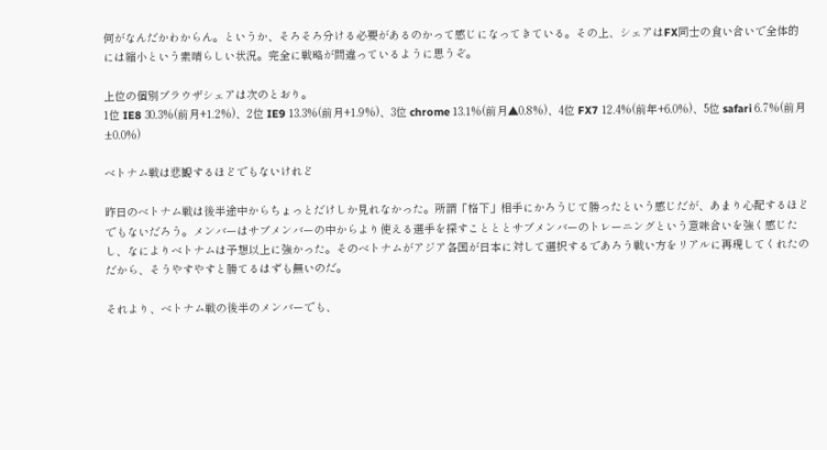何がなんだかわからん。というか、そろそろ分ける必要があるのかって感じになってきている。その上、シェアはFX同士の食い合いで全体的には縮小という素晴らしい状況。完全に戦略が間違っているように思うぞ。

上位の個別ブラウザシェアは次のとおり。
1位 IE8 30.3%(前月+1.2%)、2位 IE9 13.3%(前月+1.9%)、3位 chrome 13.1%(前月▲0.8%)、4位 FX7 12.4%(前年+6.0%)、5位 safari 6.7%(前月±0.0%)

ベトナム戦は悲観するほどでもないけれど

昨日のベトナム戦は後半途中からちょっとだけしか見れなかった。所謂「格下」相手にかろうじて勝ったという感じだが、あまり心配するほどでもないだろう。メンバーはサブメンバーの中からより使える選手を探すことととサブメンバーのトレーニングという意味合いを強く感じたし、なによりベトナムは予想以上に強かった。そのベトナムがアジア各国が日本に対して選択するであろう戦い方をリアルに再現してくれたのだから、そうやすやすと勝てるはずも無いのだ。

それより、ベトナム戦の後半のメンバーでも、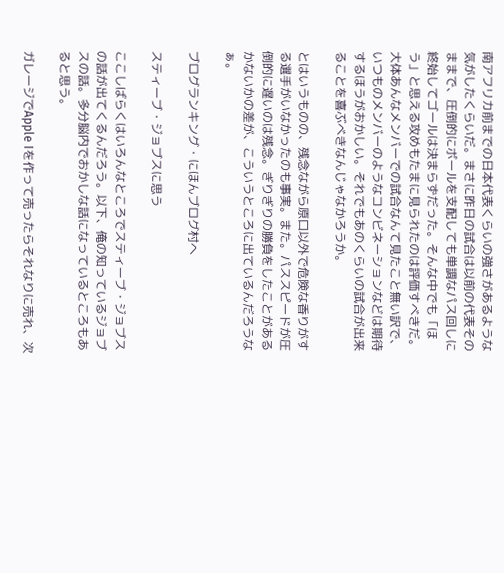南アフリカ前までの日本代表くらいの強さがあるような気がしたくらいだ。まさに昨日の試合は以前の代表そのままで、圧倒的にボールを支配しても単調なパス回しに終始してゴールは決まらずだった。そんな中でも「ほう」と思える攻めもたまに見られたのは評価すべきだ。大体あんなメンバーでの試合なんて見たこと無い訳で、いつものメンバーのようなコンビネーションなどは期待するほうがおかしい。それでもあのくらいの試合が出来ることを喜ぶべきなんじゃなかろうか。

とはいうものの、残念ながら原口以外で危険な香りがする選手がいなかったのも事実。また。パススピードが圧倒的に遅いのは残念。ぎりぎりの勝負をしたことがあるかないかの差が、こういうところに出ているんだろうなぁ。

ブログランキング・にほんブログ村へ

スティーブ・ジョブスに思う

ここしばらくはいろんなところでスティーブ・ジョブスの話が出てくるんだろう。以下、俺の知っているジョブスの話。多分脳内でおかしな話になっているところもあると思う。

ガレージでApple Iを作って売ったらそれなりに売れ、次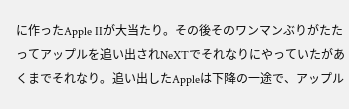に作ったApple IIが大当たり。その後そのワンマンぶりがたたってアップルを追い出されNeXTでそれなりにやっていたがあくまでそれなり。追い出したAppleは下降の一途で、アップル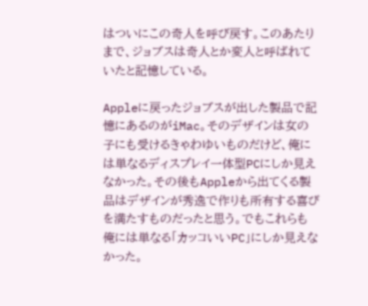はついにこの奇人を呼び戻す。このあたりまで、ジョブスは奇人とか変人と呼ばれていたと記憶している。

Appleに戻ったジョブスが出した製品で記憶にあるのがiMac。そのデザインは女の子にも受けるきゃわゆいものだけど、俺には単なるディスプレイ一体型PCにしか見えなかった。その後もAppleから出てくる製品はデザインが秀逸で作りも所有する喜びを満たすものだったと思う。でもこれらも俺には単なる「カッコいいPC」にしか見えなかった。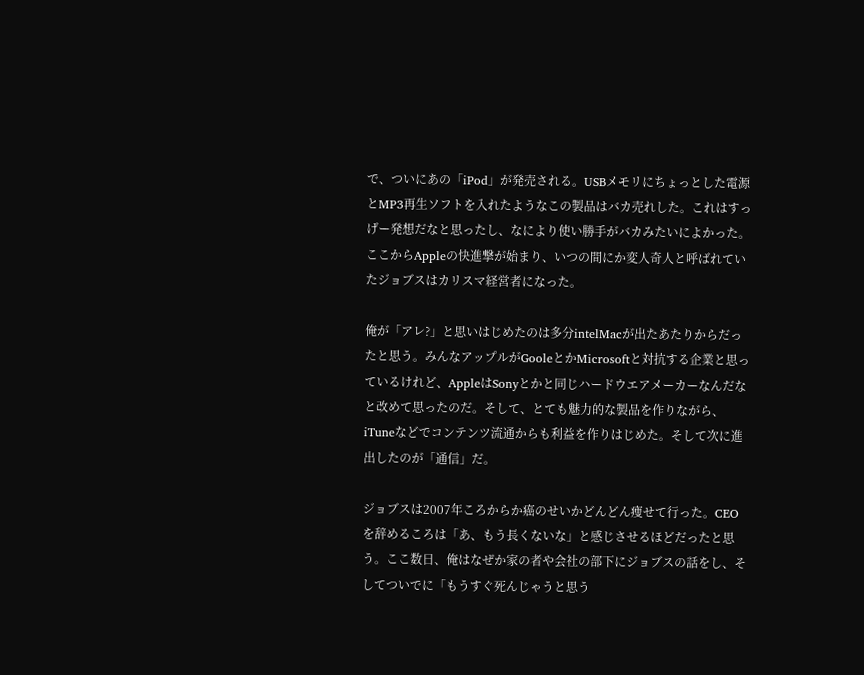で、ついにあの「iPod」が発売される。USBメモリにちょっとした電源とMP3再生ソフトを入れたようなこの製品はバカ売れした。これはすっげー発想だなと思ったし、なにより使い勝手がバカみたいによかった。ここからAppleの快進撃が始まり、いつの間にか変人奇人と呼ばれていたジョブスはカリスマ経営者になった。

俺が「アレ?」と思いはじめたのは多分intelMacが出たあたりからだったと思う。みんなアップルがGooleとかMicrosoftと対抗する企業と思っているけれど、AppleはSonyとかと同じハードウエアメーカーなんだなと改めて思ったのだ。そして、とても魅力的な製品を作りながら、iTuneなどでコンテンツ流通からも利益を作りはじめた。そして次に進出したのが「通信」だ。

ジョブスは2007年ころからか癌のせいかどんどん痩せて行った。CEOを辞めるころは「あ、もう長くないな」と感じさせるほどだったと思う。ここ数日、俺はなぜか家の者や会社の部下にジョブスの話をし、そしてついでに「もうすぐ死んじゃうと思う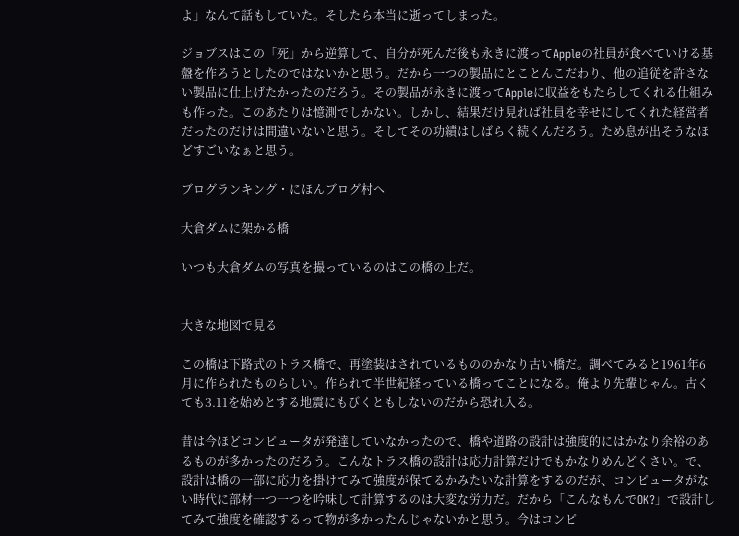よ」なんて話もしていた。そしたら本当に逝ってしまった。

ジョブスはこの「死」から逆算して、自分が死んだ後も永きに渡ってAppleの社員が食べていける基盤を作ろうとしたのではないかと思う。だから一つの製品にとことんこだわり、他の追従を許さない製品に仕上げたかったのだろう。その製品が永きに渡ってAppleに収益をもたらしてくれる仕組みも作った。このあたりは憶測でしかない。しかし、結果だけ見れば社員を幸せにしてくれた経営者だったのだけは間違いないと思う。そしてその功績はしばらく続くんだろう。ため息が出そうなほどすごいなぁと思う。

ブログランキング・にほんブログ村へ

大倉ダムに架かる橋

いつも大倉ダムの写真を撮っているのはこの橋の上だ。


大きな地図で見る

この橋は下路式のトラス橋で、再塗装はされているもののかなり古い橋だ。調べてみると1961年6月に作られたものらしい。作られて半世紀経っている橋ってことになる。俺より先輩じゃん。古くても3.11を始めとする地震にもびくともしないのだから恐れ入る。

昔は今ほどコンピュータが発達していなかったので、橋や道路の設計は強度的にはかなり余裕のあるものが多かったのだろう。こんなトラス橋の設計は応力計算だけでもかなりめんどくさい。で、設計は橋の一部に応力を掛けてみて強度が保てるかみたいな計算をするのだが、コンピュータがない時代に部材一つ一つを吟味して計算するのは大変な労力だ。だから「こんなもんでOK?」で設計してみて強度を確認するって物が多かったんじゃないかと思う。今はコンピ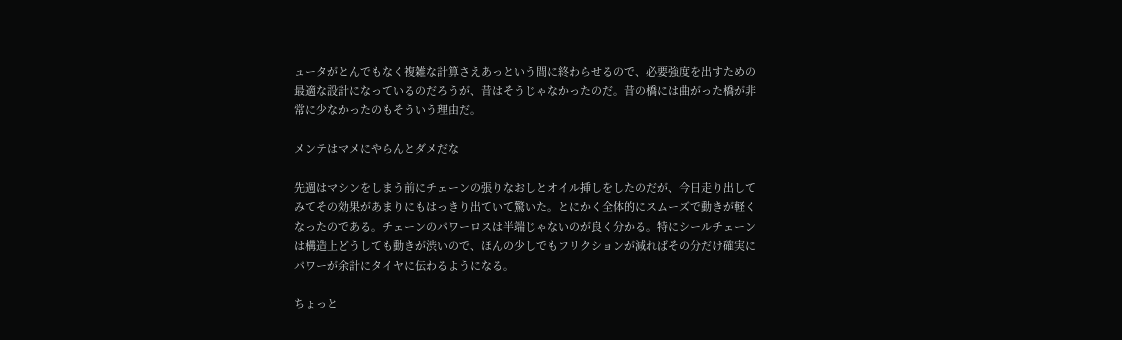ュータがとんでもなく複雑な計算さえあっという間に終わらせるので、必要強度を出すための最適な設計になっているのだろうが、昔はそうじゃなかったのだ。昔の橋には曲がった橋が非常に少なかったのもそういう理由だ。

メンテはマメにやらんとダメだな

先週はマシンをしまう前にチェーンの張りなおしとオイル挿しをしたのだが、今日走り出してみてその効果があまりにもはっきり出ていて驚いた。とにかく全体的にスムーズで動きが軽くなったのである。チェーンのパワーロスは半端じゃないのが良く分かる。特にシールチェーンは構造上どうしても動きが渋いので、ほんの少しでもフリクションが減ればその分だけ確実にパワーが余計にタイヤに伝わるようになる。

ちょっと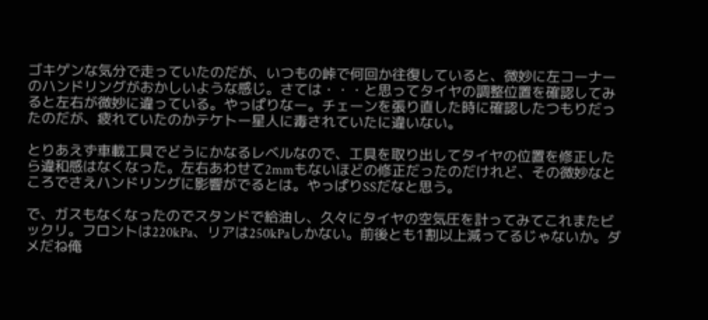ゴキゲンな気分で走っていたのだが、いつもの峠で何回か往復していると、微妙に左コーナーのハンドリングがおかしいような感じ。さては・・・と思ってタイヤの調整位置を確認してみると左右が微妙に違っている。やっぱりなー。チェーンを張り直した時に確認したつもりだったのだが、疲れていたのかテケトー星人に毒されていたに違いない。

とりあえず車載工具でどうにかなるレベルなので、工具を取り出してタイヤの位置を修正したら違和感はなくなった。左右あわせて2mmもないほどの修正だったのだけれど、その微妙なところでさえハンドリングに影響がでるとは。やっぱりSSだなと思う。

で、ガスもなくなったのでスタンドで給油し、久々にタイヤの空気圧を計ってみてこれまたビックリ。フロントは220kPa、リアは250kPaしかない。前後とも1割以上減ってるじゃないか。ダメだね俺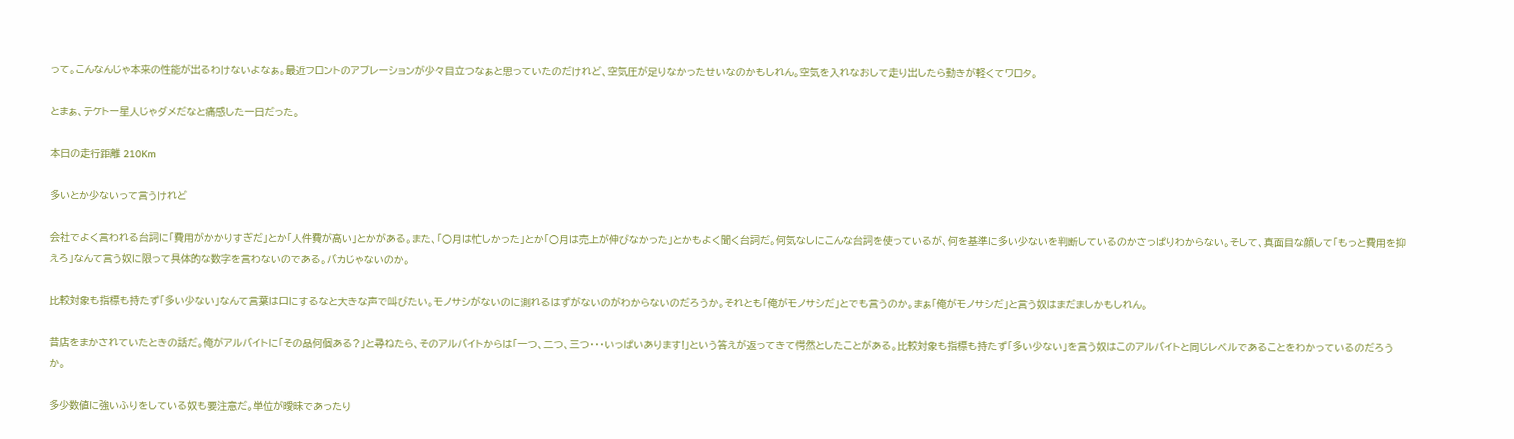って。こんなんじゃ本来の性能が出るわけないよなぁ。最近フロントのアブレーションが少々目立つなぁと思っていたのだけれど、空気圧が足りなかったせいなのかもしれん。空気を入れなおして走り出したら動きが軽くてワロタ。

とまぁ、テケトー星人じゃダメだなと痛感した一日だった。

本日の走行距離 210Km

多いとか少ないって言うけれど

会社でよく言われる台詞に「費用がかかりすぎだ」とか「人件費が高い」とかがある。また、「○月は忙しかった」とか「○月は売上が伸びなかった」とかもよく聞く台詞だ。何気なしにこんな台詞を使っているが、何を基準に多い少ないを判断しているのかさっぱりわからない。そして、真面目な顔して「もっと費用を抑えろ」なんて言う奴に限って具体的な数字を言わないのである。バカじゃないのか。

比較対象も指標も持たず「多い少ない」なんて言葉は口にするなと大きな声で叫びたい。モノサシがないのに測れるはずがないのがわからないのだろうか。それとも「俺がモノサシだ」とでも言うのか。まぁ「俺がモノサシだ」と言う奴はまだましかもしれん。

昔店をまかされていたときの話だ。俺がアルバイトに「その品何個ある?」と尋ねたら、そのアルバイトからは「一つ、二つ、三つ・・・いっぱいあります!」という答えが返ってきて愕然としたことがある。比較対象も指標も持たず「多い少ない」を言う奴はこのアルバイトと同じレベルであることをわかっているのだろうか。

多少数値に強いふりをしている奴も要注意だ。単位が曖昧であったり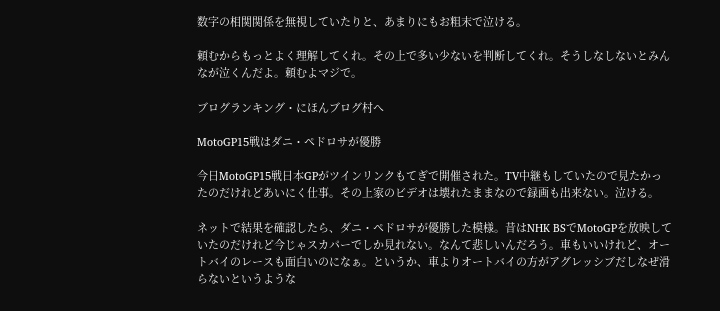数字の相関関係を無視していたりと、あまりにもお粗末で泣ける。

頼むからもっとよく理解してくれ。その上で多い少ないを判断してくれ。そうしなしないとみんなが泣くんだよ。頼むよマジで。

ブログランキング・にほんブログ村へ

MotoGP15戦はダニ・ペドロサが優勝

今日MotoGP15戦日本GPがツインリンクもてぎで開催された。TV中継もしていたので見たかったのだけれどあいにく仕事。その上家のビデオは壊れたままなので録画も出来ない。泣ける。

ネットで結果を確認したら、ダニ・ペドロサが優勝した模様。昔はNHK BSでMotoGPを放映していたのだけれど今じゃスカパーでしか見れない。なんて悲しいんだろう。車もいいけれど、オートバイのレースも面白いのになぁ。というか、車よりオートバイの方がアグレッシブだしなぜ滑らないというような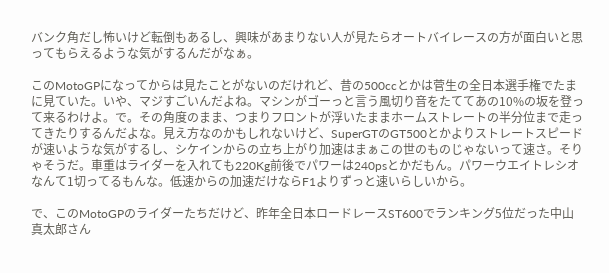バンク角だし怖いけど転倒もあるし、興味があまりない人が見たらオートバイレースの方が面白いと思ってもらえるような気がするんだがなぁ。

このMotoGPになってからは見たことがないのだけれど、昔の500ccとかは菅生の全日本選手権でたまに見ていた。いや、マジすごいんだよね。マシンがゴーっと言う風切り音をたててあの10%の坂を登って来るわけよ。で。その角度のまま、つまりフロントが浮いたままホームストレートの半分位まで走ってきたりするんだよな。見え方なのかもしれないけど、SuperGTのGT500とかよりストレートスピードが速いような気がするし、シケインからの立ち上がり加速はまぁこの世のものじゃないって速さ。そりゃそうだ。車重はライダーを入れても220Kg前後でパワーは240psとかだもん。パワーウエイトレシオなんて1切ってるもんな。低速からの加速だけならF1よりずっと速いらしいから。

で、このMotoGPのライダーたちだけど、昨年全日本ロードレースST600でランキング5位だった中山真太郎さん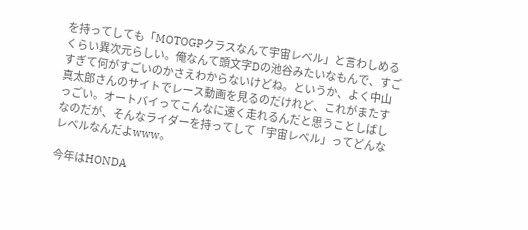を持ってしても「MOTOGPクラスなんて宇宙レベル」と言わしめるくらい異次元らしい。俺なんて頭文字Dの池谷みたいなもんで、すごすぎて何がすごいのかさえわからないけどね。というか、よく中山真太郎さんのサイトでレース動画を見るのだけれど、これがまたすっごい。オートバイってこんなに速く走れるんだと思うことしばしなのだが、そんなライダーを持ってして「宇宙レベル」ってどんなレベルなんだよwww。

今年はHONDA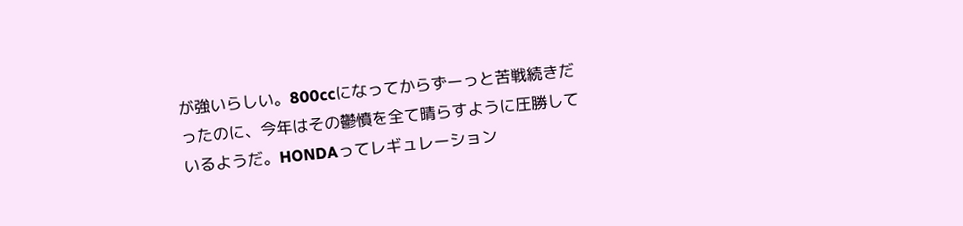が強いらしい。800ccになってからずーっと苦戦続きだったのに、今年はその鬱憤を全て晴らすように圧勝しているようだ。HONDAってレギュレーション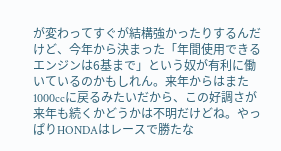が変わってすぐが結構強かったりするんだけど、今年から決まった「年間使用できるエンジンは6基まで」という奴が有利に働いているのかもしれん。来年からはまた1000ccに戻るみたいだから、この好調さが来年も続くかどうかは不明だけどね。やっぱりHONDAはレースで勝たな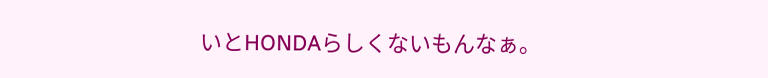いとHONDAらしくないもんなぁ。